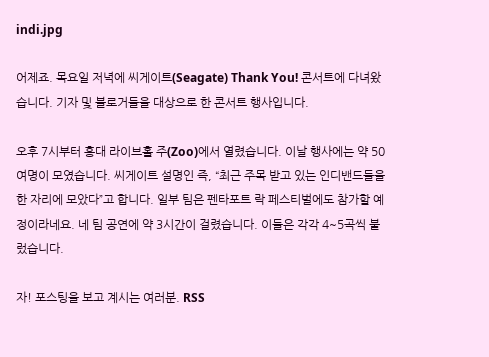indi.jpg

어제죠. 목요일 저녁에 씨게이트(Seagate) Thank You! 콘서트에 다녀왔습니다. 기자 및 블로거들을 대상으로 한 콘서트 행사입니다.

오후 7시부터 홍대 라이브홀 주(Zoo)에서 열렸습니다. 이날 행사에는 약 50여명이 모였습니다. 씨게이트 설명인 즉, “최근 주목 받고 있는 인디밴드들을 한 자리에 모았다”고 합니다. 일부 팀은 펜타포트 락 페스티벌에도 참가할 예정이라네요. 네 팀 공연에 약 3시간이 걸렸습니다. 이들은 각각 4~5곡씩 불렀습니다.

자! 포스팅을 보고 계시는 여러분. RSS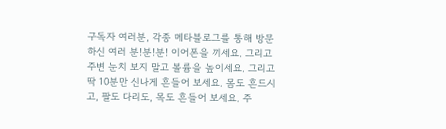구독자 여러분, 각종 메타블로그를 통해 방문하신 여러 분!분!분! 이어폰을 끼세요. 그리고 주변 눈치 보지 말고 볼륨을 높이세요. 그리고 딱 10분만 신나게 흔들어 보세요. 몸도 흔드시고, 팔도 다리도, 목도 흔들어 보세요. 주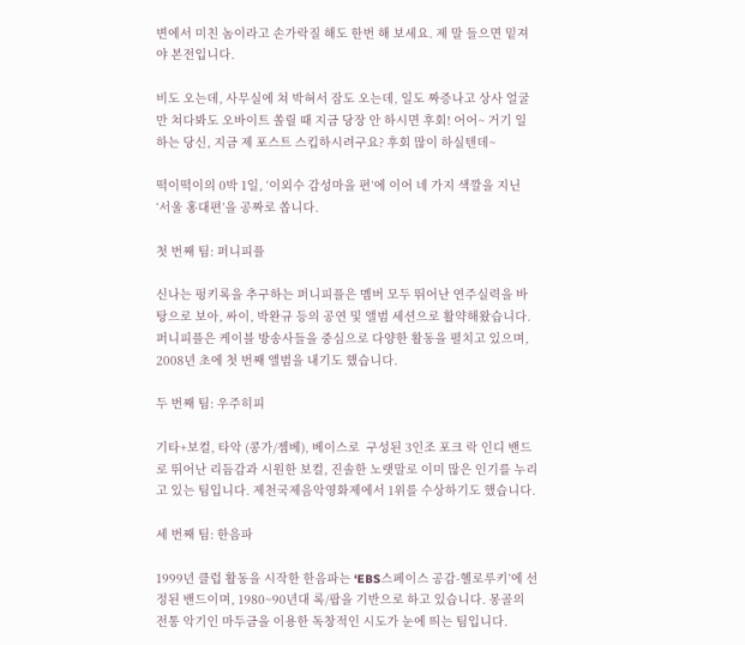변에서 미친 놈이라고 손가락질 해도 한번 해 보세요. 제 말 들으면 밑져야 본전입니다.

비도 오는데, 사무실에 쳐 박혀서 잠도 오는데, 일도 짜증나고 상사 얼굴만 쳐다봐도 오바이트 쏠릴 때 지금 당장 안 하시면 후회! 어어~ 거기 일하는 당신, 지금 제 포스트 스킵하시려구요? 후회 많이 하실텐데~

떡이떡이의 0박 1일, ‘이외수 감성마을 편’에 이어 네 가지 색깔을 지닌 ‘서울 홍대편’을 공짜로 쏩니다.

첫 번째 팀: 퍼니피플

신나는 펑키록을 추구하는 퍼니피플은 멤버 모두 뛰어난 연주실력을 바탕으로 보아, 싸이, 박완규 등의 공연 및 앨범 세션으로 활약해왔습니다. 퍼니피플은 케이블 방송사들을 중심으로 다양한 활동을 펼치고 있으며, 2008년 초에 첫 번째 앨범을 내기도 했습니다.

두 번째 팀: 우주히피

기타+보컬, 타악 (콩가/젬베), 베이스로  구성된 3인조 포크 락 인디 밴드로 뛰어난 리듬감과 시원한 보컬, 진솔한 노랫말로 이미 많은 인기를 누리고 있는 팀입니다. 제천국제음악영화제에서 1위를 수상하기도 했습니다.

세 번째 팀: 한음파

1999년 클럽 활동을 시작한 한음파는 ‘EBS스페이스 공감-헬로루키’에 선정된 밴드이며, 1980~90년대 록/팝을 기반으로 하고 있습니다. 몽골의 전통 악기인 마두금을 이용한 독창적인 시도가 눈에 띄는 팀입니다.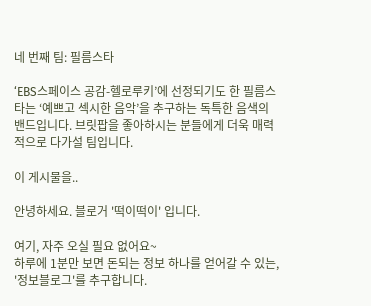네 번째 팀: 필름스타

‘EBS스페이스 공감-헬로루키’에 선정되기도 한 필름스타는 ‘예쁘고 섹시한 음악’을 추구하는 독특한 음색의 밴드입니다. 브릿팝을 좋아하시는 분들에게 더욱 매력적으로 다가설 팀입니다.

이 게시물을..

안녕하세요. 블로거 '떡이떡이' 입니다.

여기, 자주 오실 필요 없어요~
하루에 1분만 보면 돈되는 정보 하나를 얻어갈 수 있는, '정보블로그'를 추구합니다.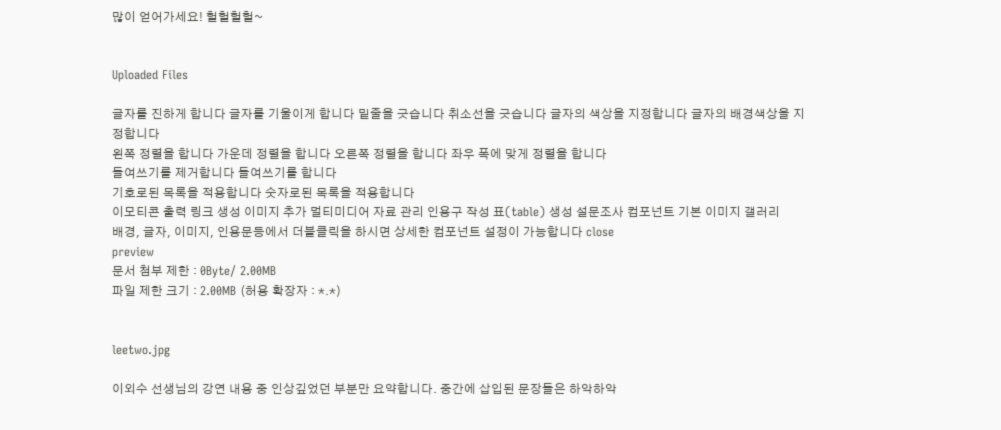많이 얻어가세요! 헐헐헐헐~


Uploaded Files

글자를 진하게 합니다 글자를 기울이게 합니다 밑줄을 긋습니다 취소선을 긋습니다 글자의 색상을 지정합니다 글자의 배경색상을 지정합니다
왼쪽 정렬을 합니다 가운데 정렬을 합니다 오른쪽 정렬을 합니다 좌우 폭에 맞게 정렬을 합니다
들여쓰기를 제거합니다 들여쓰기를 합니다
기호로된 목록을 적용합니다 숫자로된 목록을 적용합니다
이모티콘 출력 링크 생성 이미지 추가 멀티미디어 자료 관리 인용구 작성 표(table) 생성 설문조사 컴포넌트 기본 이미지 갤러리
배경, 글자, 이미지, 인용문등에서 더블클릭을 하시면 상세한 컴포넌트 설정이 가능합니다 close
preview
문서 첨부 제한 : 0Byte/ 2.00MB
파일 제한 크기 : 2.00MB (허용 확장자 : *.*)


leetwo.jpg

이외수 선생님의 강연 내용 중 인상깊었던 부분만 요약합니다. 중간에 삽입된 문장들은 하악하악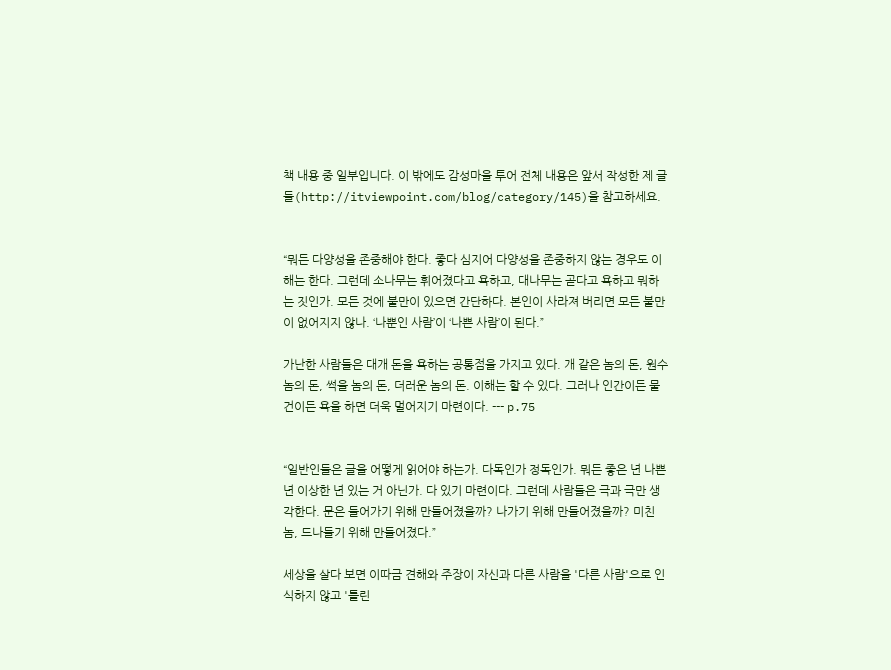책 내용 중 일부입니다. 이 밖에도 감성마을 투어 전체 내용은 앞서 작성한 제 글들(http://itviewpoint.com/blog/category/145)을 참고하세요.


“뭐든 다양성을 존중해야 한다. 좋다 심지어 다양성을 존중하지 않는 경우도 이해는 한다. 그런데 소나무는 휘어졌다고 욕하고, 대나무는 곧다고 욕하고 뭐하는 짓인가. 모든 것에 불만이 있으면 간단하다. 본인이 사라져 버리면 모든 불만이 없어지지 않나. ‘나뿐인 사람’이 ‘나쁜 사람’이 된다.”

가난한 사람들은 대개 돈을 욕하는 공통점을 가지고 있다. 개 같은 놈의 돈, 원수 놈의 돈, 썩을 놈의 돈, 더러운 놈의 돈. 이해는 할 수 있다. 그러나 인간이든 물건이든 욕을 하면 더욱 멀어지기 마련이다. --- p.75


“일반인들은 글을 어떻게 읽어야 하는가. 다독인가 정독인가. 뭐든 좋은 년 나쁜 년 이상한 년 있는 거 아닌가. 다 있기 마련이다. 그런데 사람들은 극과 극만 생각한다. 문은 들어가기 위해 만들어졌을까? 나가기 위해 만들어졌을까? 미친놈, 드나들기 위해 만들어졌다.”

세상을 살다 보면 이따금 견해와 주장이 자신과 다른 사람을 '다른 사람'으로 인식하지 않고 '틀린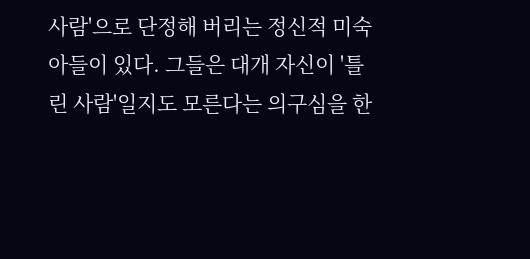사람'으로 단정해 버리는 정신적 미숙아들이 있다. 그들은 대개 자신이 '틀린 사람'일지도 모른다는 의구심을 한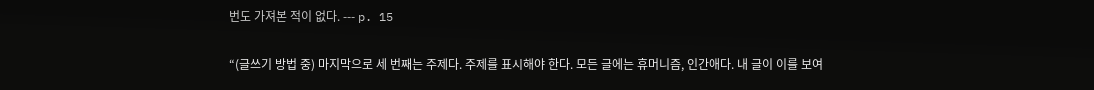번도 가져본 적이 없다. --- p. 15


“(글쓰기 방법 중) 마지막으로 세 번째는 주제다. 주제를 표시해야 한다. 모든 글에는 휴머니즘, 인간애다. 내 글이 이를 보여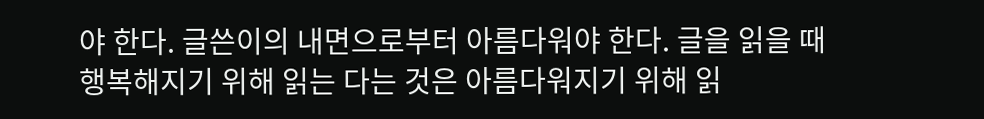야 한다. 글쓴이의 내면으로부터 아름다워야 한다. 글을 읽을 때 행복해지기 위해 읽는 다는 것은 아름다워지기 위해 읽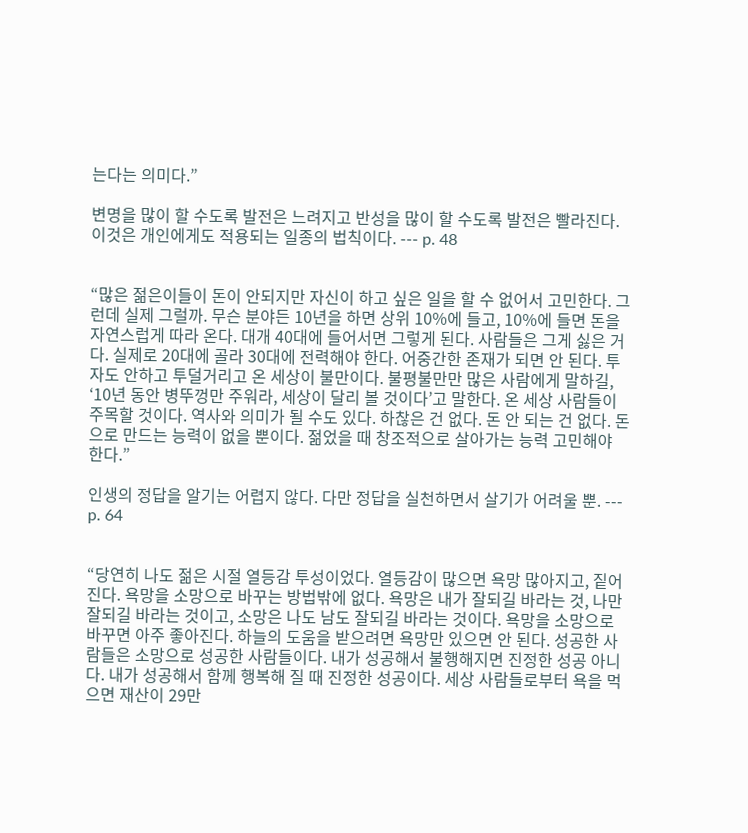는다는 의미다.”

변명을 많이 할 수도록 발전은 느려지고 반성을 많이 할 수도록 발전은 빨라진다. 이것은 개인에게도 적용되는 일종의 법칙이다. --- p. 48


“많은 젊은이들이 돈이 안되지만 자신이 하고 싶은 일을 할 수 없어서 고민한다. 그런데 실제 그럴까. 무슨 분야든 10년을 하면 상위 10%에 들고, 10%에 들면 돈을 자연스럽게 따라 온다. 대개 40대에 들어서면 그렇게 된다. 사람들은 그게 싫은 거다. 실제로 20대에 골라 30대에 전력해야 한다. 어중간한 존재가 되면 안 된다. 투자도 안하고 투덜거리고 온 세상이 불만이다. 불평불만만 많은 사람에게 말하길, ‘10년 동안 병뚜껑만 주워라, 세상이 달리 볼 것이다’고 말한다. 온 세상 사람들이 주목할 것이다. 역사와 의미가 될 수도 있다. 하찮은 건 없다. 돈 안 되는 건 없다. 돈으로 만드는 능력이 없을 뿐이다. 젊었을 때 창조적으로 살아가는 능력 고민해야 한다.”

인생의 정답을 알기는 어렵지 않다. 다만 정답을 실천하면서 살기가 어려울 뿐. --- p. 64


“당연히 나도 젊은 시절 열등감 투성이었다. 열등감이 많으면 욕망 많아지고, 짙어진다. 욕망을 소망으로 바꾸는 방법밖에 없다. 욕망은 내가 잘되길 바라는 것, 나만 잘되길 바라는 것이고, 소망은 나도 남도 잘되길 바라는 것이다. 욕망을 소망으로 바꾸면 아주 좋아진다. 하늘의 도움을 받으려면 욕망만 있으면 안 된다. 성공한 사람들은 소망으로 성공한 사람들이다. 내가 성공해서 불행해지면 진정한 성공 아니다. 내가 성공해서 함께 행복해 질 때 진정한 성공이다. 세상 사람들로부터 욕을 먹으면 재산이 29만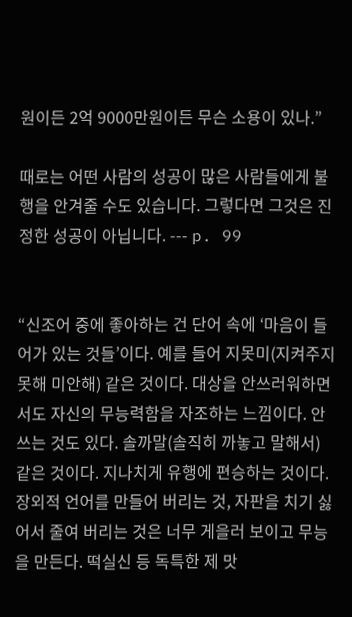원이든 2억 9000만원이든 무슨 소용이 있나.”

때로는 어떤 사람의 성공이 많은 사람들에게 불행을 안겨줄 수도 있습니다. 그렇다면 그것은 진정한 성공이 아닙니다. --- p. 99


“신조어 중에 좋아하는 건 단어 속에 ‘마음이 들어가 있는 것들’이다. 예를 들어 지못미(지켜주지 못해 미안해) 같은 것이다. 대상을 안쓰러워하면서도 자신의 무능력함을 자조하는 느낌이다. 안 쓰는 것도 있다. 솔까말(솔직히 까놓고 말해서) 같은 것이다. 지나치게 유행에 편승하는 것이다. 장외적 언어를 만들어 버리는 것, 자판을 치기 싫어서 줄여 버리는 것은 너무 게을러 보이고 무능을 만든다. 떡실신 등 독특한 제 맛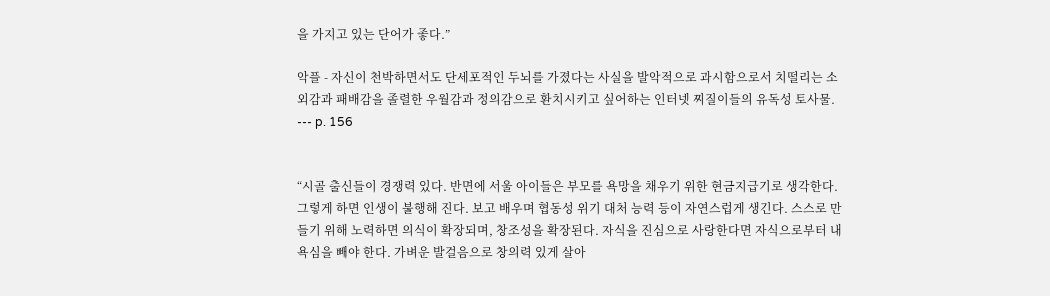을 가지고 있는 단어가 좋다.”

악플 - 자신이 천박하면서도 단세포적인 두뇌를 가졌다는 사실을 발악적으로 과시함으로서 치떨리는 소외감과 패배감을 졸렬한 우월감과 정의감으로 환치시키고 싶어하는 인터넷 찌질이들의 유독성 토사물. --- p. 156


“시골 출신들이 경쟁력 있다. 반면에 서울 아이들은 부모를 욕망을 채우기 위한 현금지급기로 생각한다. 그렇게 하면 인생이 불행해 진다. 보고 배우며 협동성 위기 대처 능력 등이 자연스럽게 생긴다. 스스로 만들기 위해 노력하면 의식이 확장되며, 창조성을 확장된다. 자식을 진심으로 사랑한다면 자식으로부터 내 욕심을 빼야 한다. 가벼운 발걸음으로 창의력 있게 살아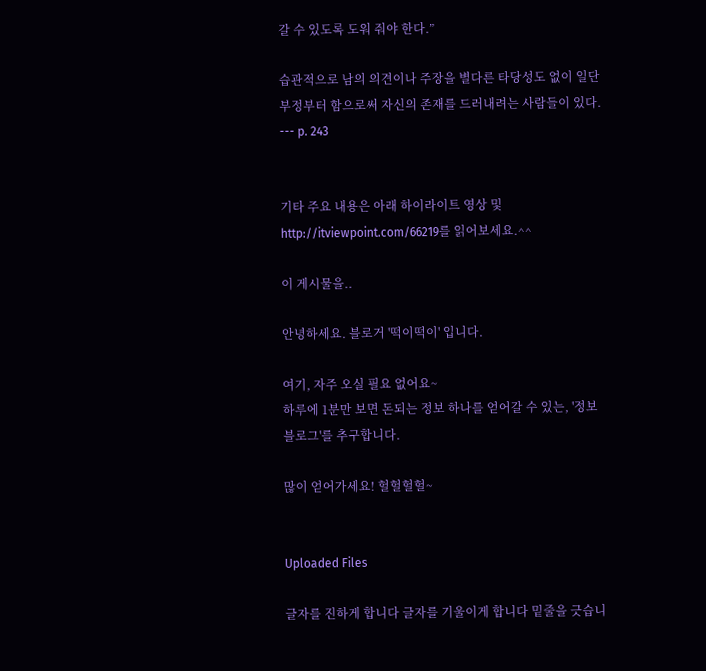갈 수 있도록 도워 줘야 한다.”

습관적으로 남의 의견이나 주장을 별다른 타당성도 없이 일단 부정부터 함으로써 자신의 존재를 드러내려는 사람들이 있다. --- p. 243


기타 주요 내용은 아래 하이라이트 영상 및 http://itviewpoint.com/66219를 읽어보세요.^^

이 게시물을..

안녕하세요. 블로거 '떡이떡이' 입니다.

여기, 자주 오실 필요 없어요~
하루에 1분만 보면 돈되는 정보 하나를 얻어갈 수 있는, '정보블로그'를 추구합니다.

많이 얻어가세요! 헐헐헐헐~


Uploaded Files

글자를 진하게 합니다 글자를 기울이게 합니다 밑줄을 긋습니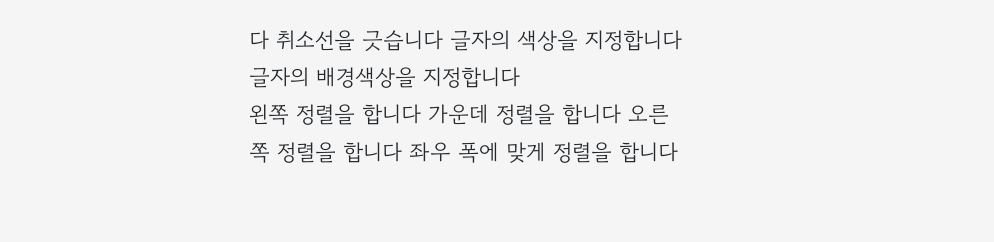다 취소선을 긋습니다 글자의 색상을 지정합니다 글자의 배경색상을 지정합니다
왼쪽 정렬을 합니다 가운데 정렬을 합니다 오른쪽 정렬을 합니다 좌우 폭에 맞게 정렬을 합니다